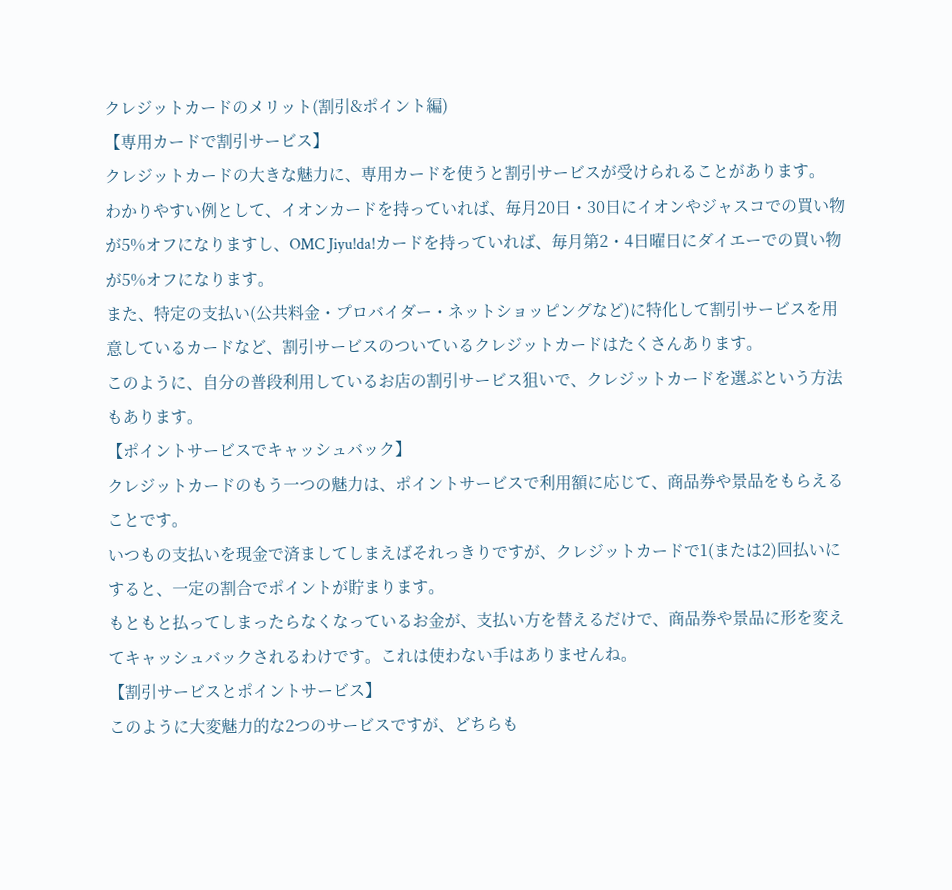クレジットカードのメリット(割引&ポイント編)
【専用カードで割引サービス】
クレジットカードの大きな魅力に、専用カードを使うと割引サービスが受けられることがあります。
わかりやすい例として、イオンカードを持っていれば、毎月20日・30日にイオンやジャスコでの買い物が5%オフになりますし、OMC Jiyu!da!カードを持っていれば、毎月第2・4日曜日にダイエーでの買い物が5%オフになります。
また、特定の支払い(公共料金・プロバイダー・ネットショッピングなど)に特化して割引サービスを用意しているカードなど、割引サービスのついているクレジットカードはたくさんあります。
このように、自分の普段利用しているお店の割引サービス狙いで、クレジットカードを選ぶという方法もあります。
【ポイントサービスでキャッシュバック】
クレジットカードのもう一つの魅力は、ポイントサービスで利用額に応じて、商品券や景品をもらえることです。
いつもの支払いを現金で済ましてしまえばそれっきりですが、クレジットカードで1(または2)回払いにすると、一定の割合でポイントが貯まります。
もともと払ってしまったらなくなっているお金が、支払い方を替えるだけで、商品券や景品に形を変えてキャッシュバックされるわけです。これは使わない手はありませんね。
【割引サービスとポイントサービス】
このように大変魅力的な2つのサービスですが、どちらも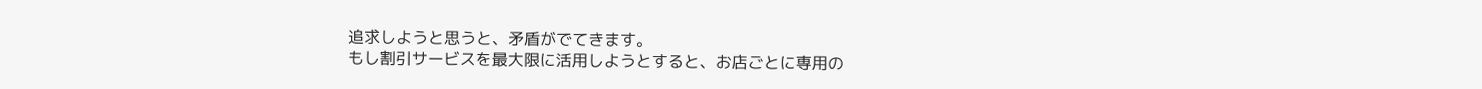追求しようと思うと、矛盾がでてきます。
もし割引サービスを最大限に活用しようとすると、お店ごとに専用の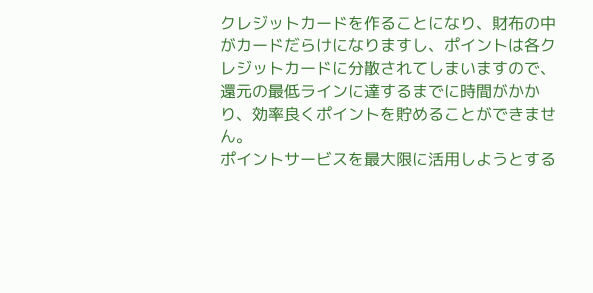クレジットカードを作ることになり、財布の中がカードだらけになりますし、ポイントは各クレジットカードに分散されてしまいますので、還元の最低ラインに達するまでに時間がかかり、効率良くポイントを貯めることができません。
ポイントサービスを最大限に活用しようとする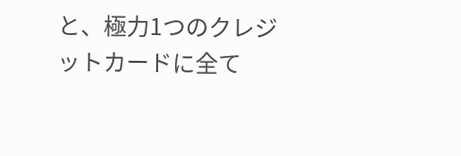と、極力1つのクレジットカードに全て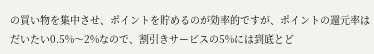の買い物を集中させ、ポイントを貯めるのが効率的ですが、ポイントの還元率はだいたい0.5%〜2%なので、割引きサービスの5%には到底とど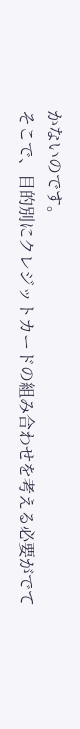かないのです。
そこで、目的別にクレジットカードの組み合わせを考える必要がでて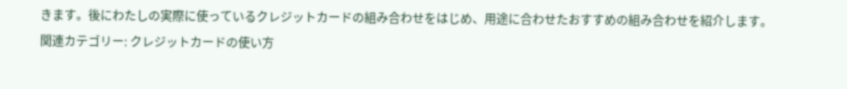きます。後にわたしの実際に使っているクレジットカードの組み合わせをはじめ、用途に合わせたおすすめの組み合わせを紹介します。
関連カテゴリー: クレジットカードの使い方